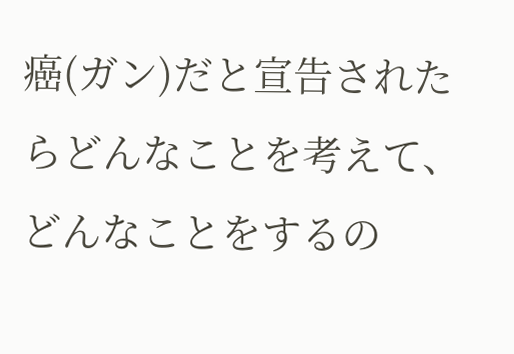癌(ガン)だと宣告されたらどんなことを考えて、どんなことをするの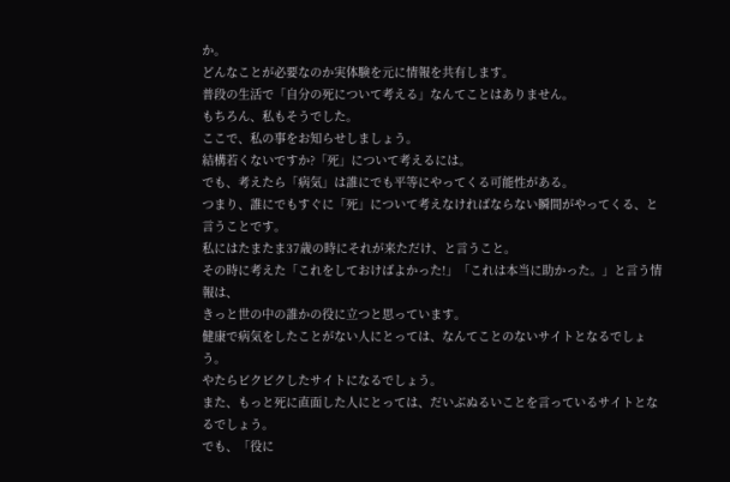か。
どんなことが必要なのか実体験を元に情報を共有します。
普段の生活で「自分の死について考える」なんてことはありません。
もちろん、私もそうでした。
ここで、私の事をお知らせしましょう。
結構若くないですか?「死」について考えるには。
でも、考えたら「病気」は誰にでも平等にやってくる可能性がある。
つまり、誰にでもすぐに「死」について考えなければならない瞬間がやってくる、と言うことです。
私にはたまたま37歳の時にそれが来ただけ、と言うこと。
その時に考えた「これをしておけばよかった!」「これは本当に助かった。」と言う情報は、
きっと世の中の誰かの役に立つと思っています。
健康で病気をしたことがない人にとっては、なんてことのないサイトとなるでしょう。
やたらビクビクしたサイトになるでしょう。
また、もっと死に直面した人にとっては、だいぶぬるいことを言っているサイトとなるでしょう。
でも、「役に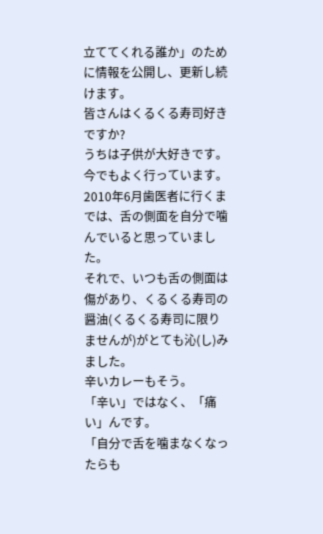立ててくれる誰か」のために情報を公開し、更新し続けます。
皆さんはくるくる寿司好きですか?
うちは子供が大好きです。
今でもよく行っています。
2010年6月歯医者に行くまでは、舌の側面を自分で噛んでいると思っていました。
それで、いつも舌の側面は傷があり、くるくる寿司の醤油(くるくる寿司に限りませんが)がとても沁(し)みました。
辛いカレーもそう。
「辛い」ではなく、「痛い」んです。
「自分で舌を噛まなくなったらも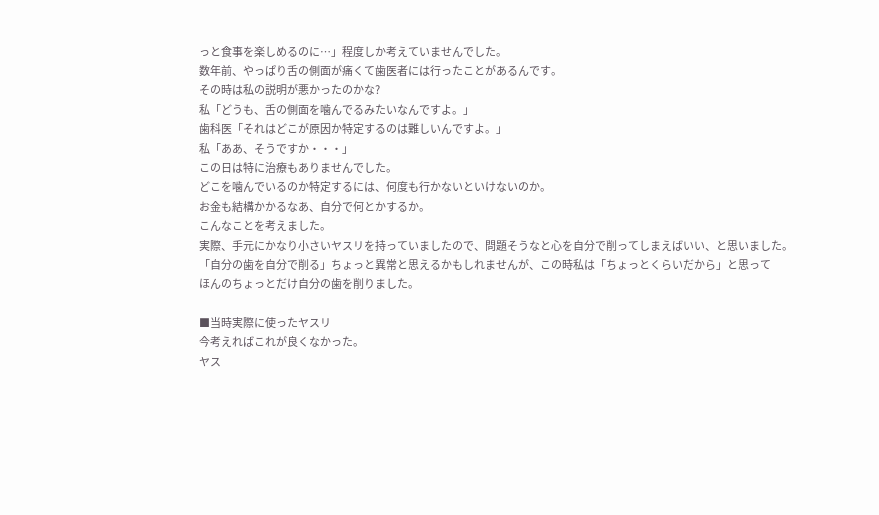っと食事を楽しめるのに…」程度しか考えていませんでした。
数年前、やっぱり舌の側面が痛くて歯医者には行ったことがあるんです。
その時は私の説明が悪かったのかな?
私「どうも、舌の側面を噛んでるみたいなんですよ。」
歯科医「それはどこが原因か特定するのは難しいんですよ。」
私「ああ、そうですか・・・」
この日は特に治療もありませんでした。
どこを噛んでいるのか特定するには、何度も行かないといけないのか。
お金も結構かかるなあ、自分で何とかするか。
こんなことを考えました。
実際、手元にかなり小さいヤスリを持っていましたので、問題そうなと心を自分で削ってしまえばいい、と思いました。
「自分の歯を自分で削る」ちょっと異常と思えるかもしれませんが、この時私は「ちょっとくらいだから」と思って
ほんのちょっとだけ自分の歯を削りました。

■当時実際に使ったヤスリ
今考えればこれが良くなかった。
ヤス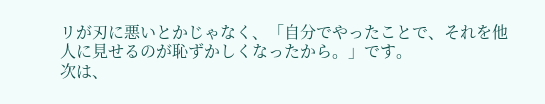リが刃に悪いとかじゃなく、「自分でやったことで、それを他人に見せるのが恥ずかしくなったから。」です。
次は、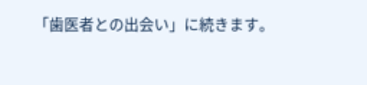「歯医者との出会い」に続きます。